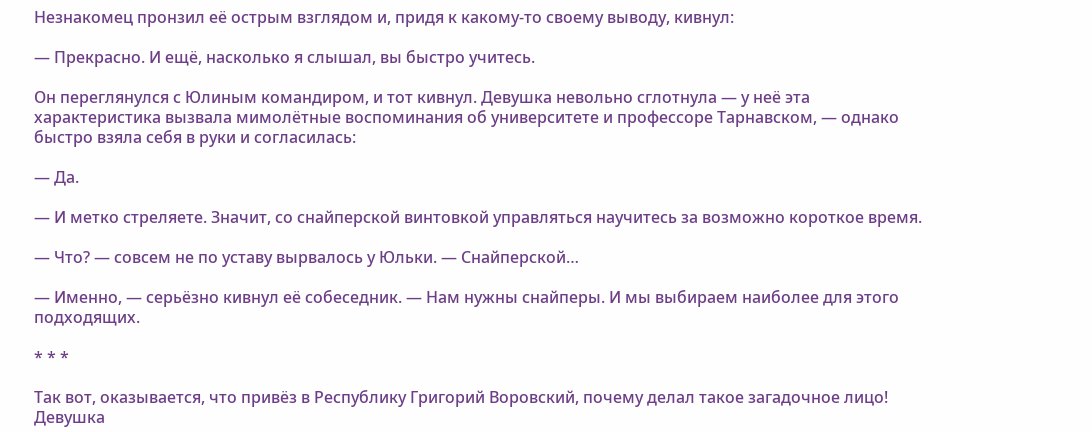Незнакомец пронзил её острым взглядом и, придя к какому-то своему выводу, кивнул:

— Прекрасно. И ещё, насколько я слышал, вы быстро учитесь.

Он переглянулся с Юлиным командиром, и тот кивнул. Девушка невольно сглотнула — у неё эта характеристика вызвала мимолётные воспоминания об университете и профессоре Тарнавском, — однако быстро взяла себя в руки и согласилась:

— Да.

— И метко стреляете. Значит, со снайперской винтовкой управляться научитесь за возможно короткое время.

— Что? — совсем не по уставу вырвалось у Юльки. — Снайперской…

— Именно, — серьёзно кивнул её собеседник. — Нам нужны снайперы. И мы выбираем наиболее для этого подходящих.

* * *

Так вот, оказывается, что привёз в Республику Григорий Воровский, почему делал такое загадочное лицо! Девушка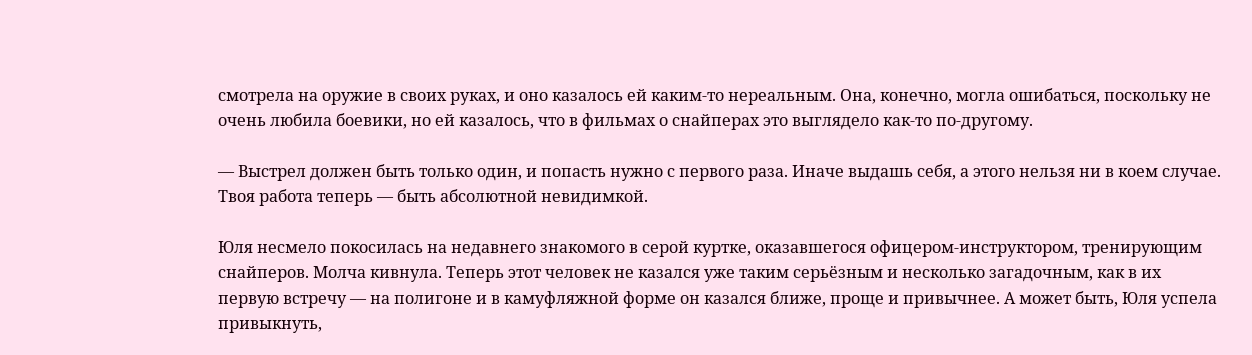смотрела на оружие в своих руках, и оно казалось ей каким-то нереальным. Она, конечно, могла ошибаться, поскольку не очень любила боевики, но ей казалось, что в фильмах о снайперах это выглядело как-то по-другому.

— Выстрел должен быть только один, и попасть нужно с первого раза. Иначе выдашь себя, а этого нельзя ни в коем случае. Твоя работа теперь — быть абсолютной невидимкой.

Юля несмело покосилась на недавнего знакомого в серой куртке, оказавшегося офицером-инструктором, тренирующим снайперов. Молча кивнула. Теперь этот человек не казался уже таким серьёзным и несколько загадочным, как в их первую встречу — на полигоне и в камуфляжной форме он казался ближе, проще и привычнее. А может быть, Юля успела привыкнуть,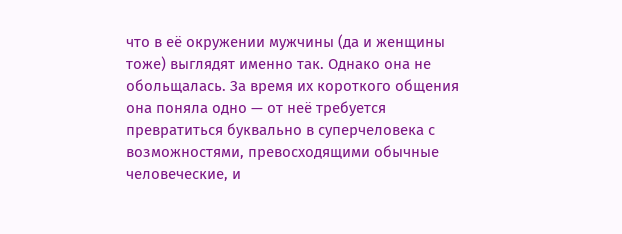что в её окружении мужчины (да и женщины тоже) выглядят именно так. Однако она не обольщалась. За время их короткого общения она поняла одно — от неё требуется превратиться буквально в суперчеловека с возможностями, превосходящими обычные человеческие, и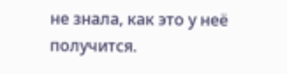не знала, как это у неё получится.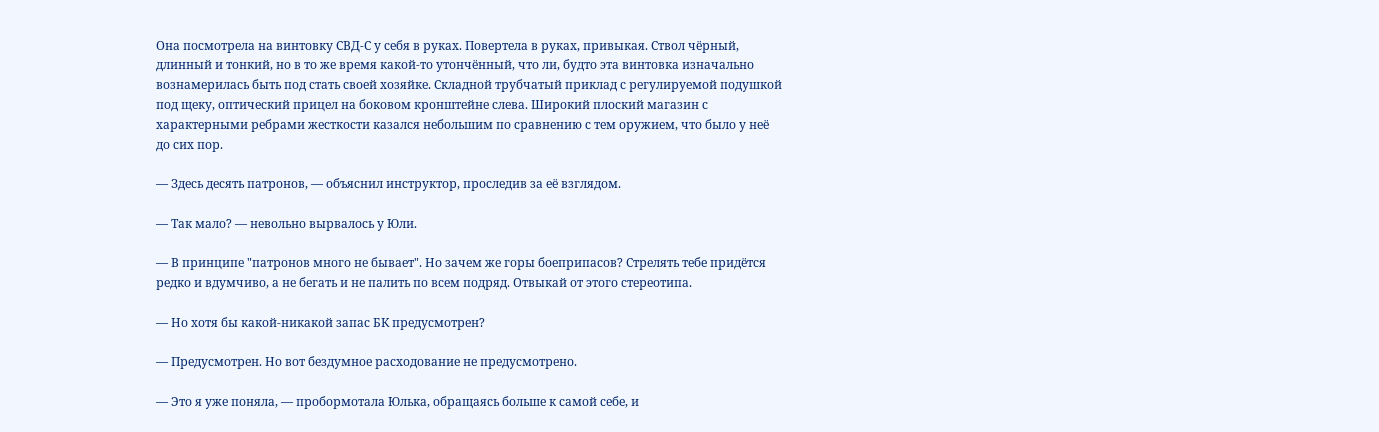Она посмотрела на винтовку СВД-С у себя в руках. Повертела в руках, привыкая. Ствол чёрный, длинный и тонкий, но в то же время какой-то утончённый, что ли, будто эта винтовка изначально вознамерилась быть под стать своей хозяйке. Складной трубчатый приклад с регулируемой подушкой под щеку, оптический прицел на боковом кронштейне слева. Широкий плоский магазин с характерными ребрами жесткости казался небольшим по сравнению с тем оружием, что было у неё до сих пор.

— Здесь десять патронов, — объяснил инструктор, проследив за её взглядом.

— Так мало? — невольно вырвалось у Юли.

— В принципе "патронов много не бывает". Но зачем же горы боеприпасов? Стрелять тебе придётся редко и вдумчиво, а не бегать и не палить по всем подряд. Отвыкай от этого стереотипа.

— Но хотя бы какой-никакой запас БК предусмотрен?

— Предусмотрен. Но вот бездумное расходование не предусмотрено.

— Это я уже поняла, — пробормотала Юлька, обращаясь больше к самой себе, и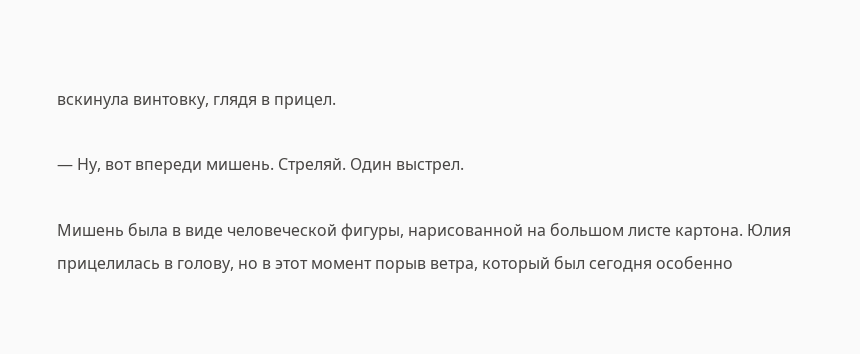вскинула винтовку, глядя в прицел.

— Ну, вот впереди мишень. Стреляй. Один выстрел.

Мишень была в виде человеческой фигуры, нарисованной на большом листе картона. Юлия прицелилась в голову, но в этот момент порыв ветра, который был сегодня особенно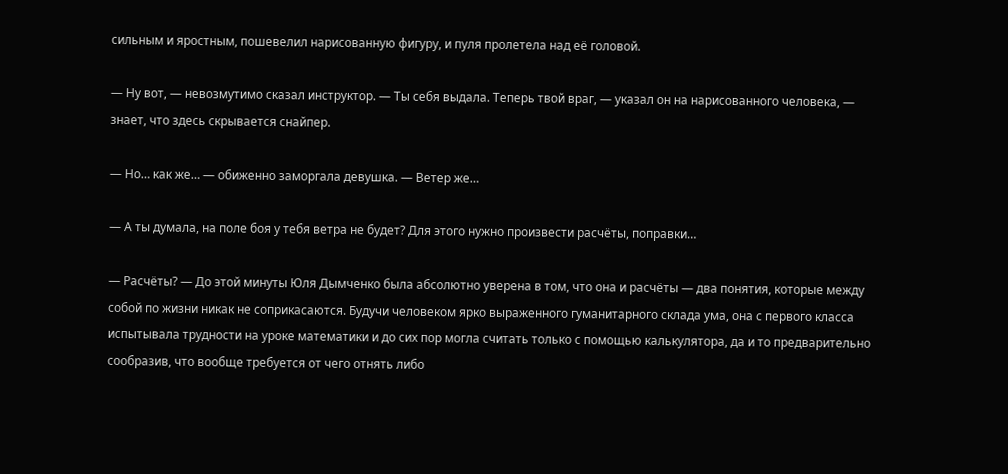сильным и яростным, пошевелил нарисованную фигуру, и пуля пролетела над её головой.

— Ну вот, — невозмутимо сказал инструктор. — Ты себя выдала. Теперь твой враг, — указал он на нарисованного человека, — знает, что здесь скрывается снайпер.

— Но… как же… — обиженно заморгала девушка. — Ветер же…

— А ты думала, на поле боя у тебя ветра не будет? Для этого нужно произвести расчёты, поправки…

— Расчёты? — До этой минуты Юля Дымченко была абсолютно уверена в том, что она и расчёты — два понятия, которые между собой по жизни никак не соприкасаются. Будучи человеком ярко выраженного гуманитарного склада ума, она с первого класса испытывала трудности на уроке математики и до сих пор могла считать только с помощью калькулятора, да и то предварительно сообразив, что вообще требуется от чего отнять либо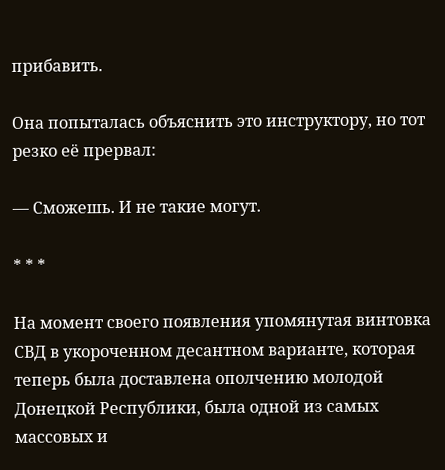прибавить.

Она попыталась объяснить это инструктору, но тот резко её прервал:

— Сможешь. И не такие могут.

* * *

На момент своего появления упомянутая винтовка СВД в укороченном десантном варианте, которая теперь была доставлена ополчению молодой Донецкой Республики, была одной из самых массовых и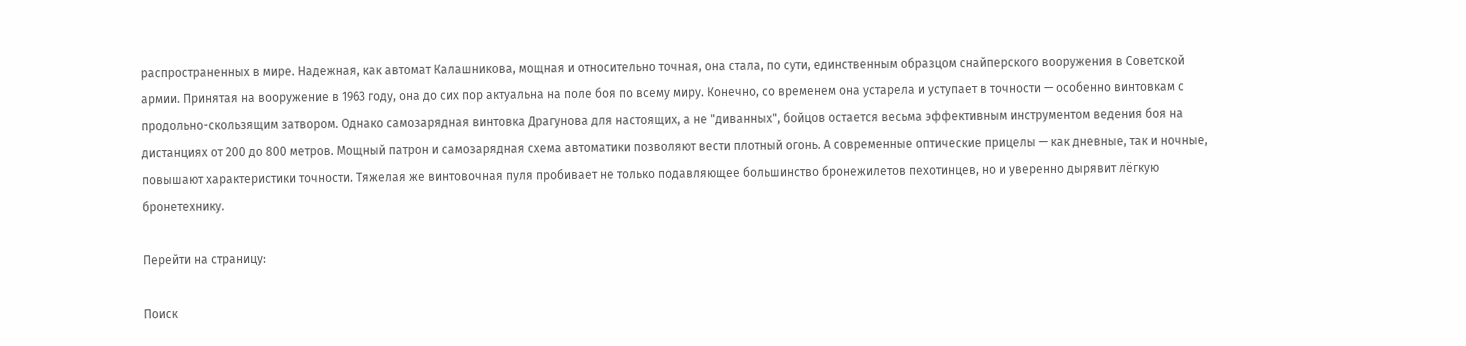распространенных в мире. Надежная, как автомат Калашникова, мощная и относительно точная, она стала, по сути, единственным образцом снайперского вооружения в Советской армии. Принятая на вооружение в 1963 году, она до сих пор актуальна на поле боя по всему миру. Конечно, со временем она устарела и уступает в точности — особенно винтовкам с продольно-скользящим затвором. Однако самозарядная винтовка Драгунова для настоящих, а не "диванных", бойцов остается весьма эффективным инструментом ведения боя на дистанциях от 200 до 800 метров. Мощный патрон и самозарядная схема автоматики позволяют вести плотный огонь. А современные оптические прицелы — как дневные, так и ночные, повышают характеристики точности. Тяжелая же винтовочная пуля пробивает не только подавляющее большинство бронежилетов пехотинцев, но и уверенно дырявит лёгкую бронетехнику.

Перейти на страницу:

Поиск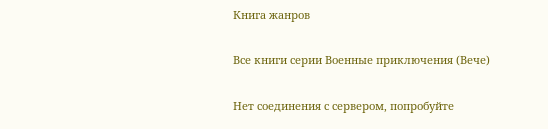Книга жанров

Все книги серии Военные приключения (Вече)

Нет соединения с сервером, попробуйте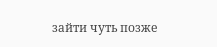зайти чуть позже